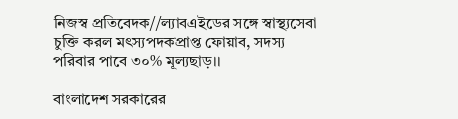নিজস্ব প্রতিবেদক//ল্যাবএইডের সঙ্গে স্বাস্থ্যসেবা চুক্তি করল মৎস্যপদকপ্রাপ্ত ফোয়াব, সদস্য পরিবার পাবে ৩০% মূল্যছাড়।।

বাংলাদেশ সরকারের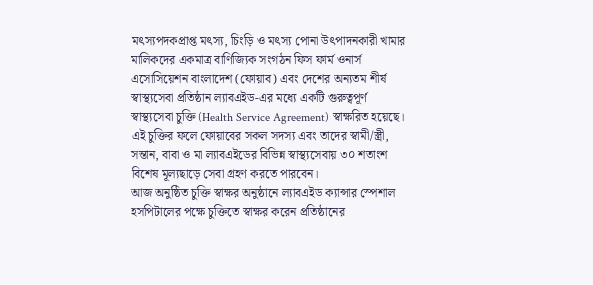মৎস্যপদকপ্রাপ্ত মৎস্য, চিংড়ি ও মৎস্য পোনা উৎপাদনকারী খামার মালিকদের একমাত্র বাণিজ্যিক সংগঠন ফিস ফার্ম ওনার্স এসোসিয়েশন বাংলাদেশ (ফোয়াব) এবং দেশের অন্যতম শীর্ষ স্বাস্থ্যসেবা প্রতিষ্ঠান ল্যাবএইড-এর মধ্যে একটি গুরুত্বপূর্ণ স্বাস্থ্যসেবা চুক্তি (Health Service Agreement) স্বাক্ষরিত হয়েছে। এই চুক্তির ফলে ফোয়াবের সকল সদস্য এবং তাদের স্বামী/স্ত্রী, সন্তান, বাবা ও মা ল্যাবএইডের বিভিন্ন স্বাস্থ্যসেবায় ৩০ শতাংশ বিশেষ মূল্যছাড়ে সেবা গ্রহণ করতে পারবেন।
আজ অনুষ্ঠিত চুক্তি স্বাক্ষর অনুষ্ঠানে ল্যাবএইড ক্যান্সার স্পেশাল হসপিটালের পক্ষে চুক্তিতে স্বাক্ষর করেন প্রতিষ্ঠানের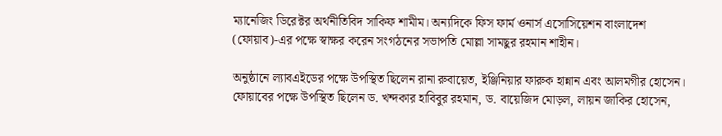ম্যানেজিং ডিরেক্টর অর্থনীতিবিদ সাকিফ শামীম। অন্যদিকে ফিস ফার্ম ওনার্স এসোসিয়েশন বাংলাদেশ (ফোয়াব)-এর পক্ষে স্বাক্ষর করেন সংগঠনের সভাপতি মোল্লা সামছুর রহমান শাহীন।

অনুষ্ঠানে ল্যাবএইডের পক্ষে উপস্থিত ছিলেন রানা রুবায়েত, ইঞ্জিনিয়ার ফারুক হান্নান এবং আলমগীর হোসেন। ফোয়াবের পক্ষে উপস্থিত ছিলেন ড. খন্দকার হাবিবুর রহমান, ড. বায়েজিদ মোড়ল, লায়ন জাকির হোসেন,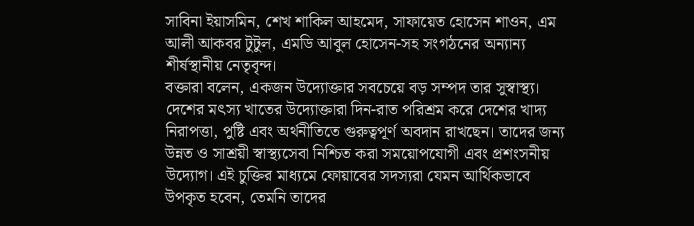সাবিনা ইয়াসমিন, শেখ শাকিল আহমেদ, সাফায়েত হোসেন শাওন, এম আলী আকবর টুটুল, এমডি আবুল হোসেন-সহ সংগঠনের অন্যান্য শীর্ষস্থানীয় নেতৃবৃন্দ।
বক্তারা বলেন, একজন উদ্যোক্তার সবচেয়ে বড় সম্পদ তার সুস্বাস্থ্য। দেশের মৎস্য খাতের উদ্যোক্তারা দিন-রাত পরিশ্রম করে দেশের খাদ্য নিরাপত্তা, পুষ্টি এবং অর্থনীতিতে গুরুত্বপূর্ণ অবদান রাখছেন। তাদের জন্য উন্নত ও সাশ্রয়ী স্বাস্থ্যসেবা নিশ্চিত করা সময়োপযোগী এবং প্রশংসনীয় উদ্যোগ। এই চুক্তির মাধ্যমে ফোয়াবের সদস্যরা যেমন আর্থিকভাবে উপকৃত হবেন, তেমনি তাদের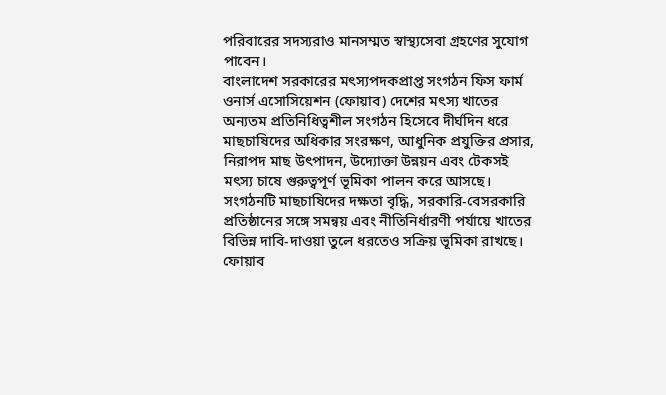পরিবারের সদস্যরাও মানসম্মত স্বাস্থ্যসেবা গ্রহণের সুযোগ পাবেন।
বাংলাদেশ সরকারের মৎস্যপদকপ্রাপ্ত সংগঠন ফিস ফার্ম ওনার্স এসোসিয়েশন (ফোয়াব) দেশের মৎস্য খাতের অন্যতম প্রতিনিধিত্বশীল সংগঠন হিসেবে দীর্ঘদিন ধরে মাছচাষিদের অধিকার সংরক্ষণ, আধুনিক প্রযুক্তির প্রসার, নিরাপদ মাছ উৎপাদন, উদ্যোক্তা উন্নয়ন এবং টেকসই মৎস্য চাষে গুরুত্বপূর্ণ ভূমিকা পালন করে আসছে। সংগঠনটি মাছচাষিদের দক্ষতা বৃদ্ধি, সরকারি-বেসরকারি প্রতিষ্ঠানের সঙ্গে সমন্বয় এবং নীতিনির্ধারণী পর্যায়ে খাতের বিভিন্ন দাবি-দাওয়া তুলে ধরতেও সক্রিয় ভূমিকা রাখছে।
ফোয়াব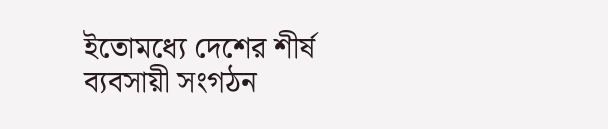ইতোমধ্যে দেশের শীর্ষ ব্যবসায়ী সংগঠন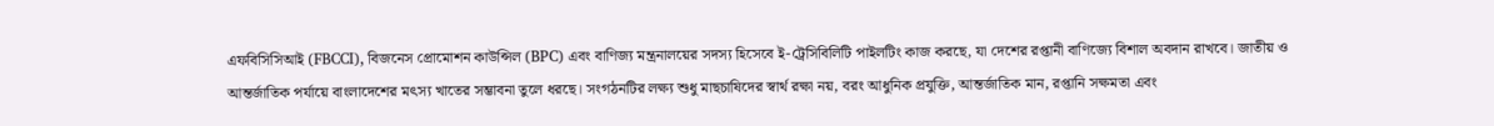এফবিসিসিআই (FBCCI), বিজনেস প্রোমোশন কাউন্সিল (BPC) এবং বাণিজ্য মন্ত্রনালয়ের সদস্য হিসেবে ই-ট্রেসিবিলিটি পাইলটিং কাজ করছে, যা দেশের রপ্তানী বাণিজ্যে বিশাল অবদান রাখবে। জাতীয় ও আন্তর্জাতিক পর্যায়ে বাংলাদেশের মৎস্য খাতের সম্ভাবনা তুলে ধরছে। সংগঠনটির লক্ষ্য শুধু মাছচাষিদের স্বার্থ রক্ষা নয়, বরং আধুনিক প্রযুক্তি, আন্তর্জাতিক মান, রপ্তানি সক্ষমতা এবং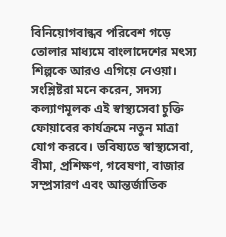বিনিয়োগবান্ধব পরিবেশ গড়ে তোলার মাধ্যমে বাংলাদেশের মৎস্য শিল্পকে আরও এগিয়ে নেওয়া।
সংশ্লিষ্টরা মনে করেন, সদস্য কল্যাণমূলক এই স্বাস্থ্যসেবা চুক্তি ফোয়াবের কার্যক্রমে নতুন মাত্রা যোগ করবে। ভবিষ্যতে স্বাস্থ্যসেবা, বীমা, প্রশিক্ষণ, গবেষণা, বাজার সম্প্রসারণ এবং আন্তর্জাতিক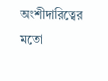অংশীদারিত্বের মতো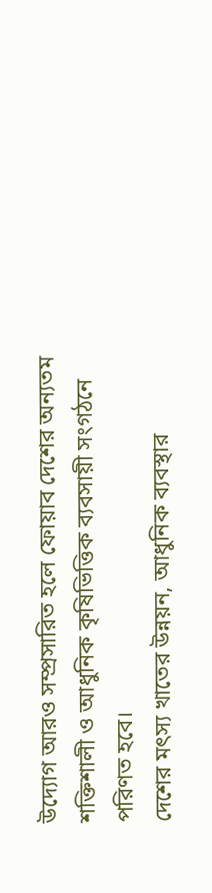উদ্যোগ আরও সম্প্রসারিত হলে ফোয়াব দেশের অন্যতম শক্তিশালী ও আধুনিক কৃষিভিত্তিক ব্যবসায়ী সংগঠনে পরিণত হবে।
দেশের মৎস্য খাতের উন্নয়ন, আধুনিক ব্যবস্থার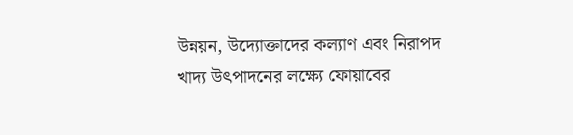উন্নয়ন, উদ্যোক্তাদের কল্যাণ এবং নিরাপদ খাদ্য উৎপাদনের লক্ষ্যে ফোয়াবের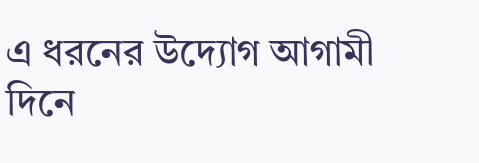এ ধরনের উদ্যোগ আগামী দিনে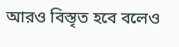আরও বিস্তৃত হবে বলেও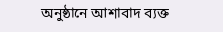অনুষ্ঠানে আশাবাদ ব্যক্ত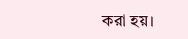করা হয়।